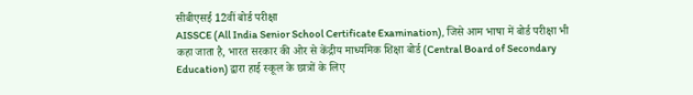सीबीएसई 12वीं बोर्ड परीक्षा
AISSCE (All India Senior School Certificate Examination), जिसे आम भाषा में बोर्ड परीक्षा भी कहा जाता है, भारत सरकार की ओर से केंद्रीय माध्यमिक शिक्षा बोर्ड (Central Board of Secondary Education) द्वारा हाई स्कूल के छात्रों के लिए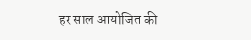हर साल आयोजित की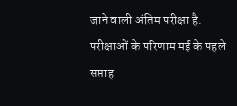जाने वाली अंतिम परीक्षा है.
परीक्षाओं के परिणाम मई के पहले सप्ताह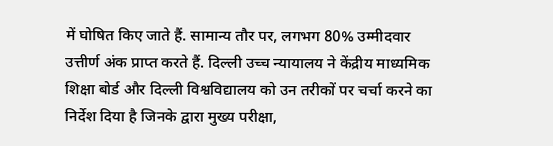में घोषित किए जाते हैं. सामान्य तौर पर, लगभग 80% उम्मीदवार उत्तीर्ण अंक प्राप्त करते हैं. दिल्ली उच्च न्यायालय ने केंद्रीय माध्यमिक शिक्षा बोर्ड और दिल्ली विश्वविद्यालय को उन तरीकों पर चर्चा करने का निर्देश दिया है जिनके द्वारा मुख्य परीक्षा,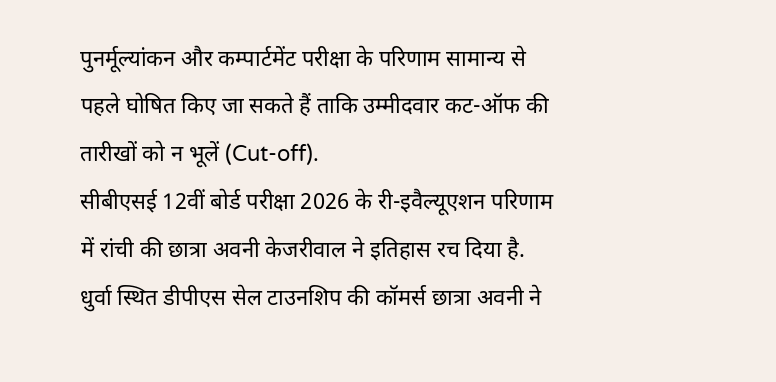पुनर्मूल्यांकन और कम्पार्टमेंट परीक्षा के परिणाम सामान्य से पहले घोषित किए जा सकते हैं ताकि उम्मीदवार कट-ऑफ की तारीखों को न भूलें (Cut-off).
सीबीएसई 12वीं बोर्ड परीक्षा 2026 के री-इवैल्यूएशन परिणाम में रांची की छात्रा अवनी केजरीवाल ने इतिहास रच दिया है. धुर्वा स्थित डीपीएस सेल टाउनशिप की कॉमर्स छात्रा अवनी ने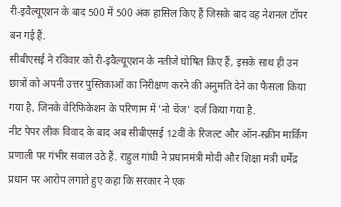री-इवैल्यूएशन के बाद 500 में 500 अंक हासिल किए हैं जिसके बाद वह नेशनल टॉपर बन गई हैं.
सीबीएसई ने रविवार को री‑इवैल्यूएशन के नतीजे घोषित किए हैं, इसके साथ ही उन छात्रों को अपनी उत्तर पुस्तिकाओं का निरीक्षण करने की अनुमति देने का फैसला किया गया है, जिनके वेरिफिकेशन के परिणाम में 'नो चेंज' दर्ज किया गया है.
नीट पेपर लीक विवाद के बाद अब सीबीएसई 12वीं के रिजल्ट और ऑन-स्क्रीन मार्किंग प्रणाली पर गंभीर सवाल उठे हैं. राहुल गांधी ने प्रधानमंत्री मोदी और शिक्षा मंत्री धर्मेंद्र प्रधान पर आरोप लगाते हुए कहा कि सरकार ने एक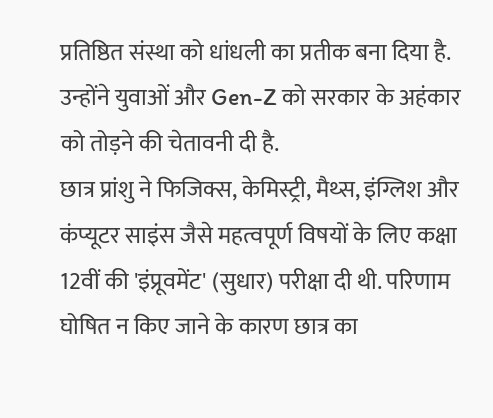प्रतिष्ठित संस्था को धांधली का प्रतीक बना दिया है. उन्होंने युवाओं और Gen-Z को सरकार के अहंकार को तोड़ने की चेतावनी दी है.
छात्र प्रांशु ने फिजिक्स, केमिस्ट्री, मैथ्स, इंग्लिश और कंप्यूटर साइंस जैसे महत्वपूर्ण विषयों के लिए कक्षा 12वीं की 'इंप्रूवमेंट' (सुधार) परीक्षा दी थी. परिणाम घोषित न किए जाने के कारण छात्र का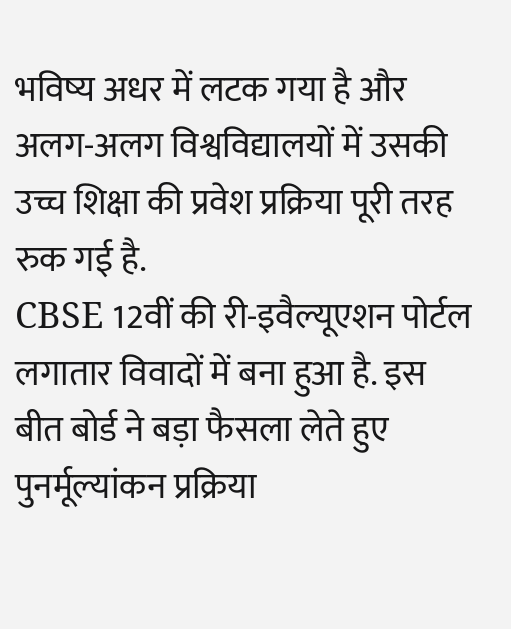भविष्य अधर में लटक गया है और अलग-अलग विश्वविद्यालयों में उसकी उच्च शिक्षा की प्रवेश प्रक्रिया पूरी तरह रुक गई है.
CBSE 12वीं की री-इवैल्यूएशन पोर्टल लगातार विवादों में बना हुआ है. इस बीत बोर्ड ने बड़ा फैसला लेते हुए पुनर्मूल्यांकन प्रक्रिया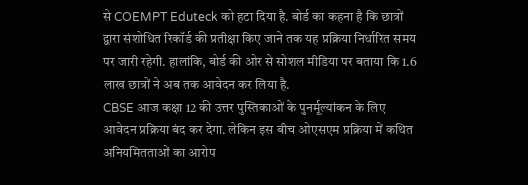से COEMPT Eduteck को हटा दिया है. बोर्ड का कहना है कि छात्रों द्वारा संशोधित रिकॉर्ड की प्रतीक्षा किए जाने तक यह प्रक्रिया निर्धारित समय पर जारी रहेगी. हालांकि, बोर्ड की ओर से सोशल मीडिया पर बताया कि 1.6 लाख छात्रों ने अब तक आवेदन कर लिया है.
CBSE आज कक्षा 12 की उत्तर पुस्तिकाओं के पुनर्मूल्यांकन के लिए आवेदन प्रक्रिया बंद कर देगा. लेकिन इस बीच ओएसएम प्रक्रिया में कथित अनियमितताओं का आरोप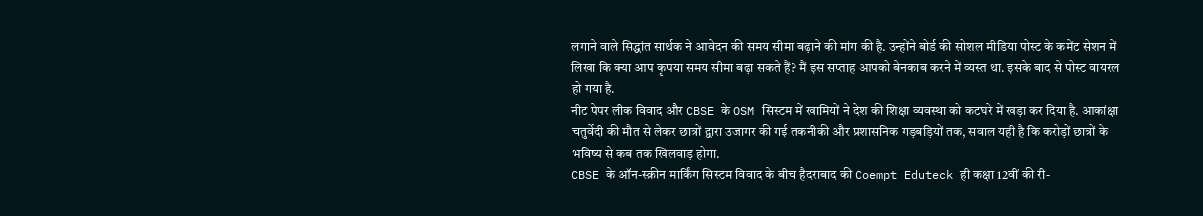लगाने वाले सिद्धांत सार्थक ने आवेदन की समय सीमा बढ़ाने की मांग की है. उन्होंने बोर्ड की सोशल मीडिया पोस्ट के कमेंट सेशन में लिखा कि क्या आप कृपया समय सीमा बढ़ा सकते हैं? मैं इस सप्ताह आपको बेनकाब करने में व्यस्त था. इसके बाद से पोस्ट वायरल हो गया है.
नीट पेपर लीक विवाद और CBSE के OSM सिस्टम में खामियों ने देश की शिक्षा व्यवस्था को कटघरे में खड़ा कर दिया है. आकांक्षा चतुर्वेदी की मौत से लेकर छात्रों द्वारा उजागर की गई तकनीकी और प्रशासनिक गड़बड़ियों तक, सवाल यही है कि करोड़ों छात्रों के भविष्य से कब तक खिलवाड़ होगा.
CBSE के ऑन-स्क्रीन मार्किंग सिस्टम विवाद के बीच हैदराबाद की Coempt Eduteck ही कक्षा 12वीं की री-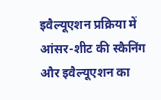इवैल्यूएशन प्रक्रिया में आंसर-शीट की स्कैनिंग और इवैल्यूएशन का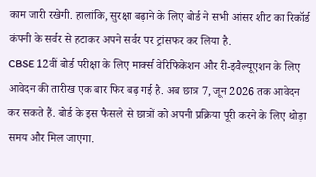काम जारी रखेगी. हालांकि, सुरक्षा बढ़ाने के लिए बोर्ड ने सभी आंसर शीट का रिकॉर्ड कंपनी के सर्वर से हटाकर अपने सर्वर पर ट्रांसफर कर लिया है.
CBSE 12वीं बोर्ड परीक्षा के लिए मार्क्स वेरिफिकेशन और री-इवैल्यूएशन के लिए आवेदन की तारीख एक बार फिर बढ़ गई है. अब छात्र 7, जून 2026 तक आवेदन कर सकते हैं. बोर्ड के इस फैसले से छात्रों को अपनी प्रक्रिया पूरी करने के लिए थोड़ा समय और मिल जाएगा.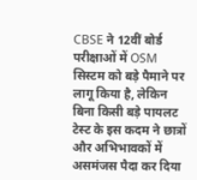CBSE ने 12वीं बोर्ड परीक्षाओं में OSM सिस्टम को बड़े पैमाने पर लागू किया है, लेकिन बिना किसी बड़े पायलट टेस्ट के इस कदम ने छात्रों और अभिभावकों में असमंजस पैदा कर दिया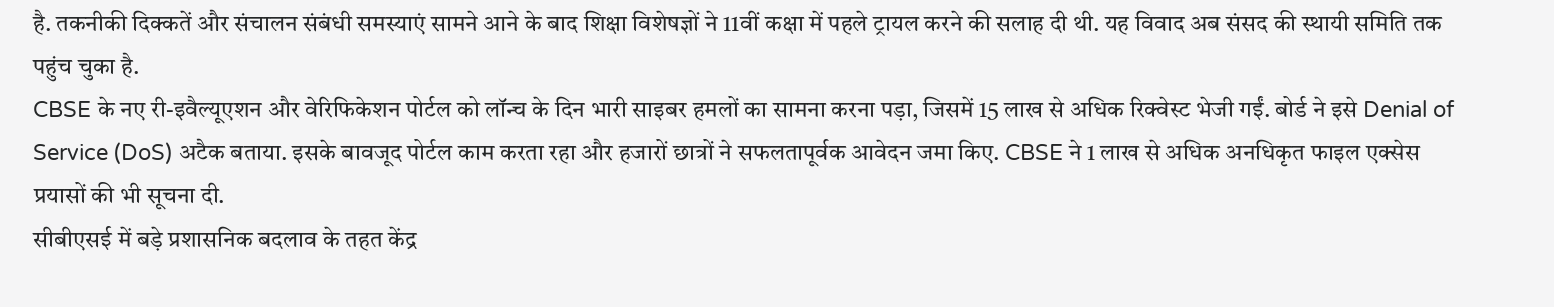है. तकनीकी दिक्कतें और संचालन संबंधी समस्याएं सामने आने के बाद शिक्षा विशेषज्ञों ने 11वीं कक्षा में पहले ट्रायल करने की सलाह दी थी. यह विवाद अब संसद की स्थायी समिति तक पहुंच चुका है.
CBSE के नए री-इवैल्यूएशन और वेरिफिकेशन पोर्टल को लॉन्च के दिन भारी साइबर हमलों का सामना करना पड़ा, जिसमें 15 लाख से अधिक रिक्वेस्ट भेजी गईं. बोर्ड ने इसे Denial of Service (DoS) अटैक बताया. इसके बावजूद पोर्टल काम करता रहा और हजारों छात्रों ने सफलतापूर्वक आवेदन जमा किए. CBSE ने 1 लाख से अधिक अनधिकृत फाइल एक्सेस प्रयासों की भी सूचना दी.
सीबीएसई में बड़े प्रशासनिक बदलाव के तहत केंद्र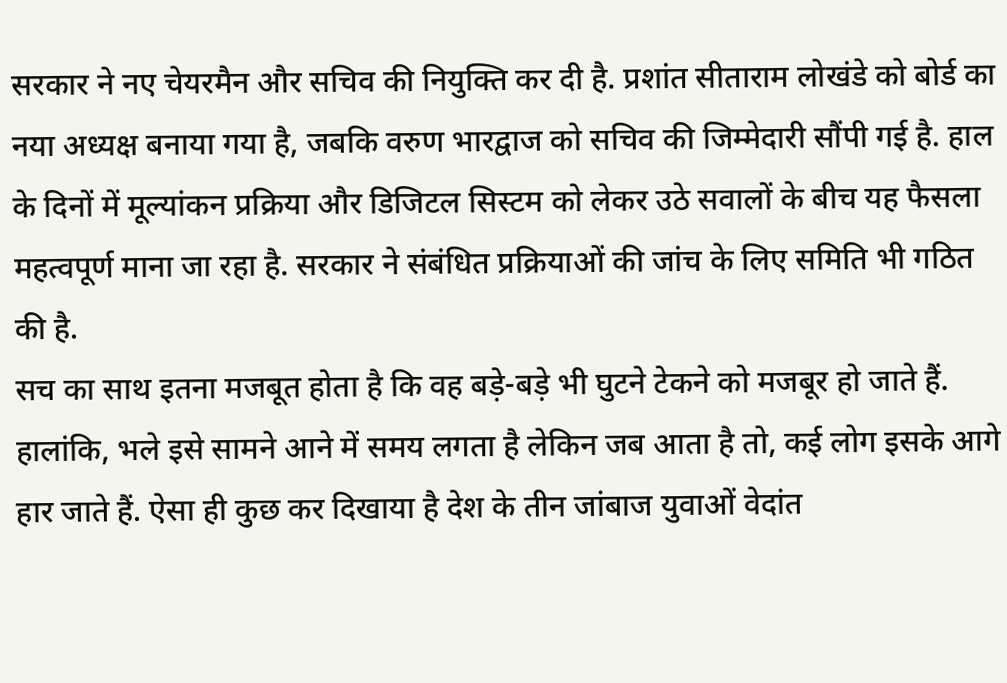सरकार ने नए चेयरमैन और सचिव की नियुक्ति कर दी है. प्रशांत सीताराम लोखंडे को बोर्ड का नया अध्यक्ष बनाया गया है, जबकि वरुण भारद्वाज को सचिव की जिम्मेदारी सौंपी गई है. हाल के दिनों में मूल्यांकन प्रक्रिया और डिजिटल सिस्टम को लेकर उठे सवालों के बीच यह फैसला महत्वपूर्ण माना जा रहा है. सरकार ने संबंधित प्रक्रियाओं की जांच के लिए समिति भी गठित की है.
सच का साथ इतना मजबूत होता है कि वह बड़े-बड़े भी घुटने टेकने को मजबूर हो जाते हैं. हालांकि, भले इसे सामने आने में समय लगता है लेकिन जब आता है तो, कई लोग इसके आगे हार जाते हैं. ऐसा ही कुछ कर दिखाया है देश के तीन जांबाज युवाओं वेदांत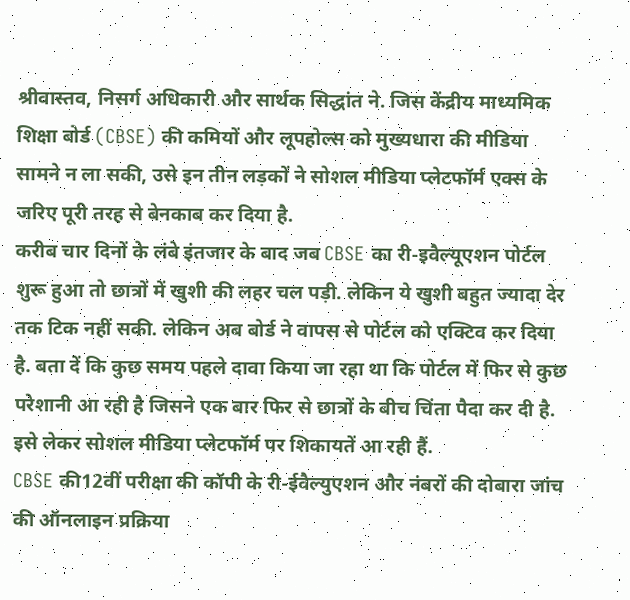श्रीवास्तव, निसर्ग अधिकारी और सार्थक सिद्धांत ने. जिस केंद्रीय माध्यमिक शिक्षा बोर्ड (CBSE) की कमियों और लूपहोल्स को मुख्यधारा की मीडिया सामने न ला सकी, उसे इन तीन लड़कों ने सोशल मीडिया प्लेटफॉर्म एक्स के जरिए पूरी तरह से बेनकाब कर दिया है.
करीब चार दिनों के लंबे इंतजार के बाद जब CBSE का री-इवैल्यूएशन पोर्टल शुरू हुआ तो छात्रों में खुशी की लहर चल पड़ी. लेकिन ये खुशी बहुत ज्यादा देर तक टिक नहीं सकी. लेकिन अब बोर्ड ने वापस से पोर्टल को एक्टिव कर दिया है. बता दें कि कुछ समय पहले दावा किया जा रहा था कि पोर्टल में फिर से कुछ परेशानी आ रही है जिसने एक बार फिर से छात्रों के बीच चिंता पैदा कर दी है. इसे लेकर सोशल मीडिया प्लेटफॉर्म पर शिकायतें आ रही हैं.
CBSE की12वीं परीक्षा की कॉपी के री-ईवैल्युएशन और नंबरों की दोबारा जांच की ऑनलाइन प्रक्रिया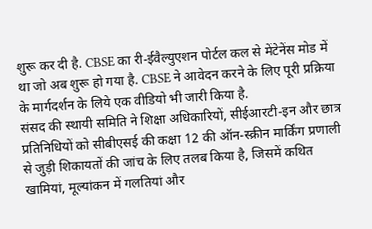शुरू कर दी है. CBSE का री-ईवैल्युएशन पोर्टल कल से मेंटेनेंस मोड में था जो अब शुरू हो गया है. CBSE ने आवेदन करने के लिए पूरी प्रक्रिया के मार्गदर्शन के लिये एक वीडियो भी जारी किया है.
संसद की स्थायी समिति ने शिक्षा अधिकारियों, सीईआरटी-इन और छात्र प्रतिनिधियों को सीबीएसई की कक्षा 12 की ऑन-स्क्रीन मार्किंग प्रणाली से जुड़ी शिकायतों की जांच के लिए तलब किया है, जिसमें कथित खामियां, मूल्यांकन में गलतियां और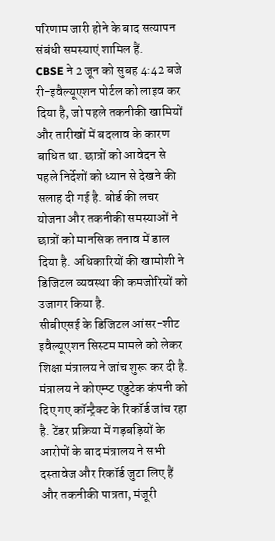परिणाम जारी होने के बाद सत्यापन संबंधी समस्याएं शामिल हैं.
CBSE ने 2 जून को सुबह 4:42 बजे री-इवैल्यूएशन पोर्टल को लाइव कर दिया है, जो पहले तकनीकी खामियों और तारीखों में बदलाव के कारण बाधित था. छात्रों को आवेदन से पहले निर्देशों को ध्यान से देखने की सलाह दी गई है. बोर्ड की लचर योजना और तकनीकी समस्याओं ने छात्रों को मानसिक तनाव में डाल दिया है. अधिकारियों की खामोशी ने डिजिटल व्यवस्था की कमजोरियों को उजागर किया है.
सीबीएसई के डिजिटल आंसर-शीट इवैल्यूएशन सिस्टम मामले को लेकर शिक्षा मंत्रालय ने जांच शुरू कर दी है. मंत्रालय ने कोएम्प्ट एडुटेक कंपनी को दिए गए कॉन्ट्रैक्ट के रिकॉर्ड जांच रहा है. टेंडर प्रक्रिया में गड़बड़ियों के आरोपों के बाद मंत्रालय ने सभी दस्तावेज और रिकॉर्ड जुटा लिए हैं और तकनीकी पात्रता, मंजूरी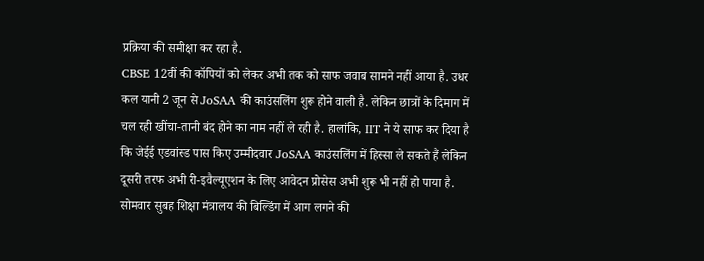प्रक्रिया की समीक्षा कर रहा है.
CBSE 12वीं की कॉपियों को लेकर अभी तक को साफ जवाब सामने नहीं आया है. उधर कल यानी 2 जून से JoSAA की काउंसलिंग शुरू होने वाली है. लेकिन छात्रों के दिमाग में चल रही खींचा-तानी बंद होने का नाम नहीं ले रही है. हालांकि, IIT ने ये साफ कर दिया है कि जेईई एडवांस्ड पास किए उम्मीदवार JoSAA काउंसलिंग में हिस्सा ले सकते हैं लेकिन दूसरी तरफ अभी री-इवैल्यूएशन के लिए आवेदन प्रोसेस अभी शुरू भी नहीं हो पाया है.
सोमवार सुबह शिक्षा मंत्रालय की बिल्डिंग में आग लगने की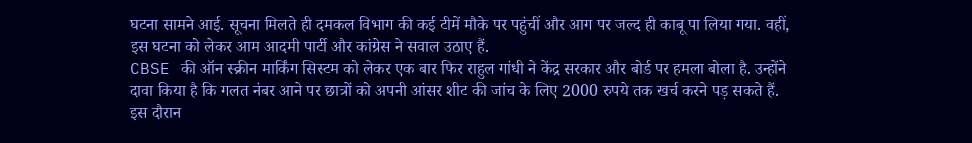घटना सामने आई. सूचना मिलते ही दमकल विभाग की कई टीमें मौके पर पहुंचीं और आग पर जल्द ही काबू पा लिया गया. वहीं, इस घटना को लेकर आम आदमी पार्टी और कांग्रेस ने सवाल उठाए हैं.
CBSE की ऑन स्क्रीन मार्किंग सिस्टम को लेकर एक बार फिर राहुल गांधी ने केंद्र सरकार और बोर्ड पर हमला बोला है. उन्होंने दावा किया है कि गलत नंबर आने पर छात्रों को अपनी आंसर शीट की जांच के लिए 2000 रुपये तक खर्च करने पड़ सकते हैं. इस दौरान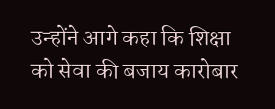उन्होंने आगे कहा कि शिक्षा को सेवा की बजाय कारोबार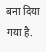बना दिया गया है.